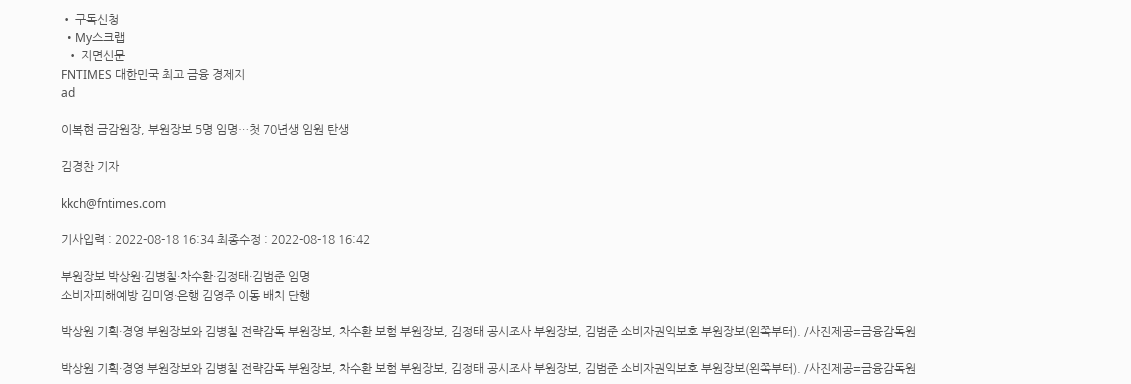• 구독신청
  • My스크랩
  • 지면신문
FNTIMES 대한민국 최고 금융 경제지
ad

이복현 금감원장, 부원장보 5명 임명…첫 70년생 임원 탄생

김경찬 기자

kkch@fntimes.com

기사입력 : 2022-08-18 16:34 최종수정 : 2022-08-18 16:42

부원장보 박상원·김병칠·차수환·김정태·김범준 임명
소비자피해예방 김미영·은행 김영주 이동 배치 단행

박상원 기획·경영 부원장보와 김병칠 전략감독 부원장보, 차수환 보험 부원장보, 김정태 공시조사 부원장보, 김범준 소비자권익보호 부원장보(왼쪽부터). /사진제공=금융감독원

박상원 기획·경영 부원장보와 김병칠 전략감독 부원장보, 차수환 보험 부원장보, 김정태 공시조사 부원장보, 김범준 소비자권익보호 부원장보(왼쪽부터). /사진제공=금융감독원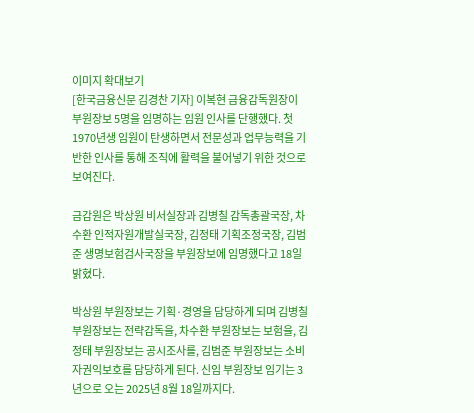이미지 확대보기
[한국금융신문 김경찬 기자] 이복현 금융감독원장이 부원장보 5명을 임명하는 임원 인사를 단행했다. 첫 1970년생 임원이 탄생하면서 전문성과 업무능력을 기반한 인사를 통해 조직에 활력을 불어넣기 위한 것으로 보여진다.

금감원은 박상원 비서실장과 김병칠 감독총괄국장, 차수환 인적자원개발실국장, 김정태 기획조정국장, 김범준 생명보험검사국장을 부원장보에 임명했다고 18일 밝혔다.

박상원 부원장보는 기획·경영을 담당하게 되며 김병칠 부원장보는 전략감독을, 차수환 부원장보는 보험을, 김정태 부원장보는 공시조사를, 김범준 부원장보는 소비자권익보호를 담당하게 된다. 신임 부원장보 임기는 3년으로 오는 2025년 8월 18일까지다.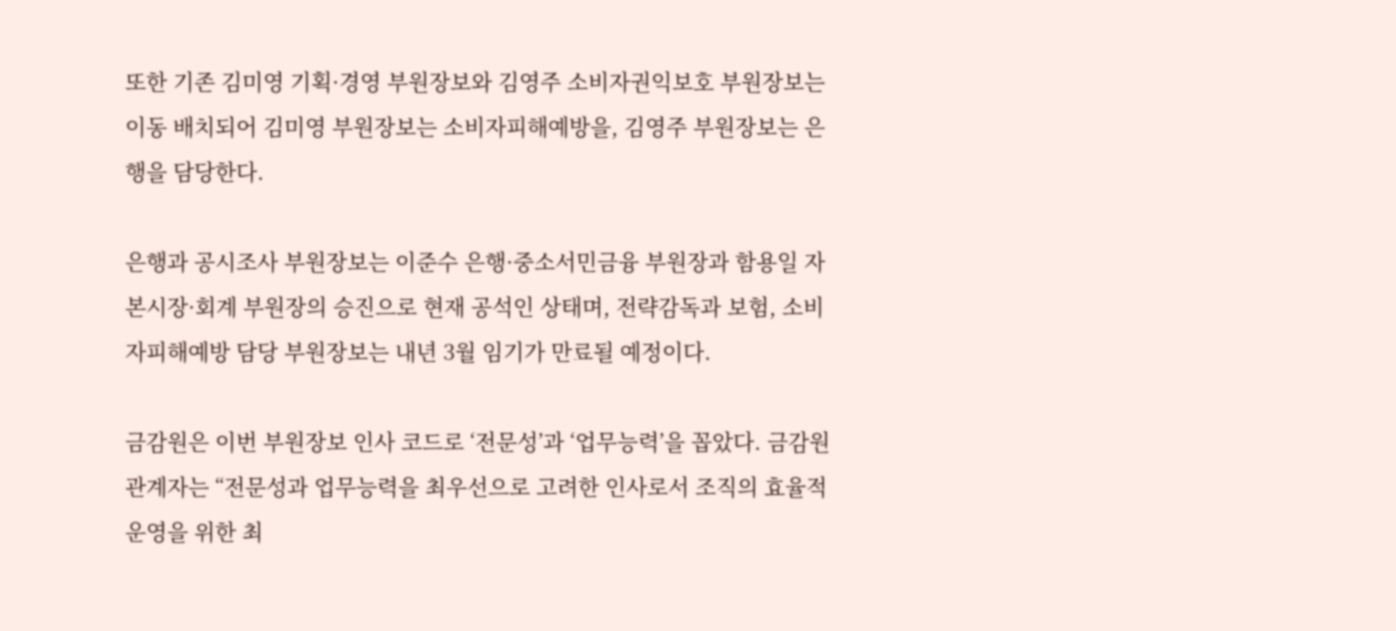또한 기존 김미영 기획·경영 부원장보와 김영주 소비자권익보호 부원장보는 이동 배치되어 김미영 부원장보는 소비자피해예방을, 김영주 부원장보는 은행을 담당한다.

은행과 공시조사 부원장보는 이준수 은행·중소서민금융 부원장과 함용일 자본시장·회계 부원장의 승진으로 현재 공석인 상태며, 전략감독과 보험, 소비자피해예방 담당 부원장보는 내년 3월 임기가 만료될 예정이다.

금감원은 이번 부원장보 인사 코드로 ‘전문성’과 ‘업무능력’을 꼽았다. 금감원 관계자는 “전문성과 업무능력을 최우선으로 고려한 인사로서 조직의 효율적 운영을 위한 최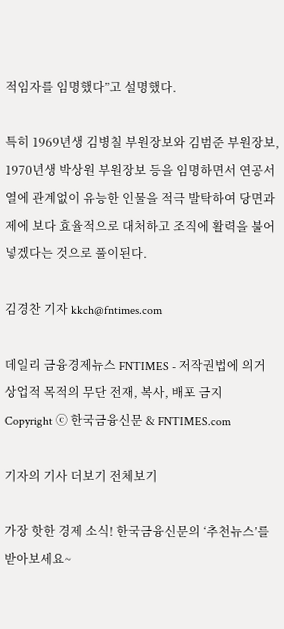적임자를 임명했다”고 설명했다.

특히 1969년생 김병칠 부원장보와 김범준 부원장보, 1970년생 박상원 부원장보 등을 임명하면서 연공서열에 관계없이 유능한 인물을 적극 발탁하여 당면과제에 보다 효율적으로 대처하고 조직에 활력을 불어넣겠다는 것으로 풀이된다.

김경찬 기자 kkch@fntimes.com

데일리 금융경제뉴스 FNTIMES - 저작권법에 의거 상업적 목적의 무단 전재, 복사, 배포 금지
Copyright ⓒ 한국금융신문 & FNTIMES.com

기자의 기사 더보기 전체보기

가장 핫한 경제 소식! 한국금융신문의 ‘추천뉴스’를 받아보세요~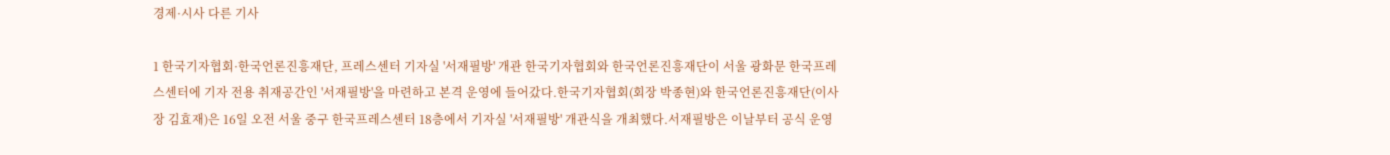경제·시사 다른 기사

1 한국기자협회·한국언론진흥재단, 프레스센터 기자실 '서재필방' 개관 한국기자협회와 한국언론진흥재단이 서울 광화문 한국프레스센터에 기자 전용 취재공간인 '서재필방'을 마련하고 본격 운영에 들어갔다.한국기자협회(회장 박종현)와 한국언론진흥재단(이사장 김효재)은 16일 오전 서울 중구 한국프레스센터 18층에서 기자실 '서재필방' 개관식을 개최했다.서재필방은 이날부터 공식 운영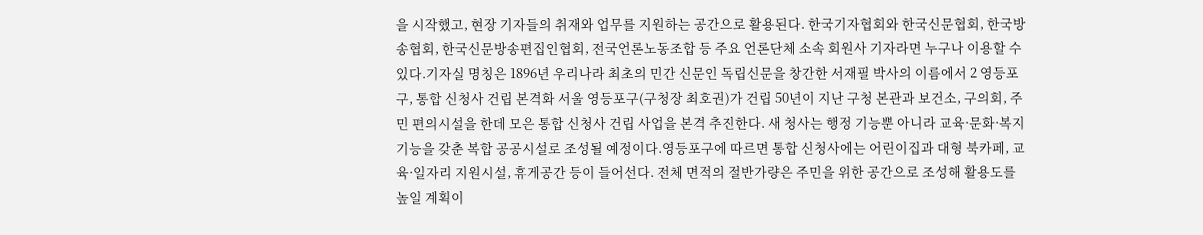을 시작했고, 현장 기자들의 취재와 업무를 지원하는 공간으로 활용된다. 한국기자협회와 한국신문협회, 한국방송협회, 한국신문방송편집인협회, 전국언론노동조합 등 주요 언론단체 소속 회원사 기자라면 누구나 이용할 수 있다.기자실 명칭은 1896년 우리나라 최초의 민간 신문인 독립신문을 창간한 서재필 박사의 이름에서 2 영등포구, 통합 신청사 건립 본격화 서울 영등포구(구청장 최호권)가 건립 50년이 지난 구청 본관과 보건소, 구의회, 주민 편의시설을 한데 모은 통합 신청사 건립 사업을 본격 추진한다. 새 청사는 행정 기능뿐 아니라 교육·문화·복지 기능을 갖춘 복합 공공시설로 조성될 예정이다.영등포구에 따르면 통합 신청사에는 어린이집과 대형 북카페, 교육·일자리 지원시설, 휴게공간 등이 들어선다. 전체 면적의 절반가량은 주민을 위한 공간으로 조성해 활용도를 높일 계획이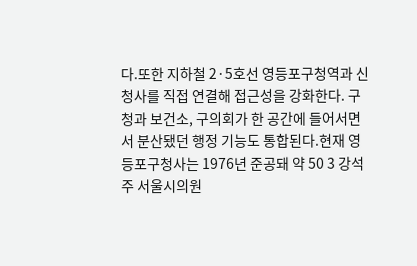다.또한 지하철 2·5호선 영등포구청역과 신청사를 직접 연결해 접근성을 강화한다. 구청과 보건소, 구의회가 한 공간에 들어서면서 분산됐던 행정 기능도 통합된다.현재 영등포구청사는 1976년 준공돼 약 50 3 강석주 서울시의원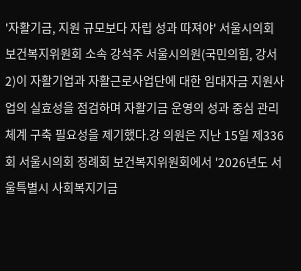'자활기금, 지원 규모보다 자립 성과 따져야' 서울시의회 보건복지위원회 소속 강석주 서울시의원(국민의힘, 강서2)이 자활기업과 자활근로사업단에 대한 임대자금 지원사업의 실효성을 점검하며 자활기금 운영의 성과 중심 관리체계 구축 필요성을 제기했다.강 의원은 지난 15일 제336회 서울시의회 정례회 보건복지위원회에서 '2026년도 서울특별시 사회복지기금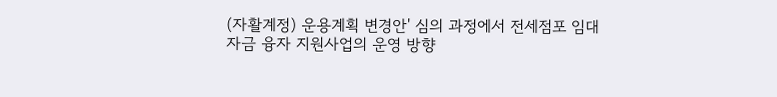(자활계정) 운용계획 변경안' 심의 과정에서 전세점포 임대자금 융자 지원사업의 운영 방향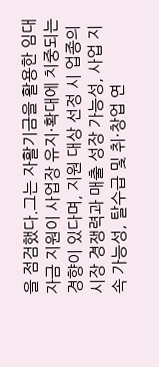을 점검했다.그는 자활기금을 활용한 임대자금 지원이 사업장 유지·확대에 치중되는 경향이 있다며, 지원 대상 선정 시 업종의 시장 경쟁력과 매출 성장 가능성, 사업 지속 가능성, 탈수급 및 취·창업 연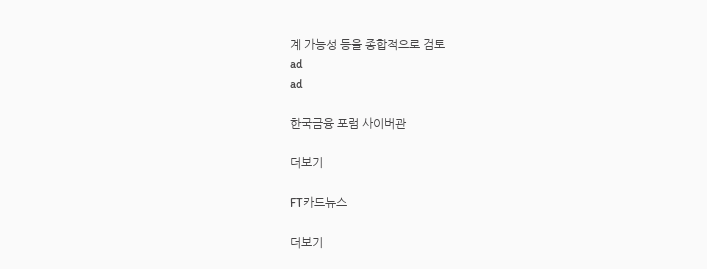계 가능성 등을 종합적으로 검토
ad
ad

한국금융 포럼 사이버관

더보기

FT카드뉴스

더보기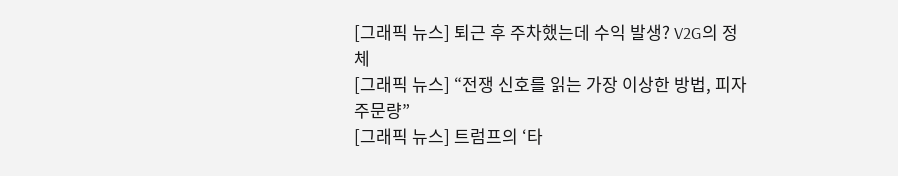[그래픽 뉴스] 퇴근 후 주차했는데 수익 발생? V2G의 정체
[그래픽 뉴스] “전쟁 신호를 읽는 가장 이상한 방법, 피자 주문량”
[그래픽 뉴스] 트럼프의 ‘타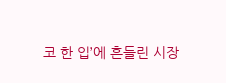코 한 입’에 흔들린 시장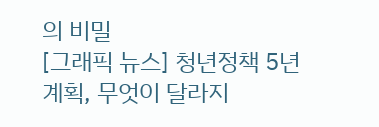의 비밀
[그래픽 뉴스] 청년정책 5년 계획, 무엇이 달라지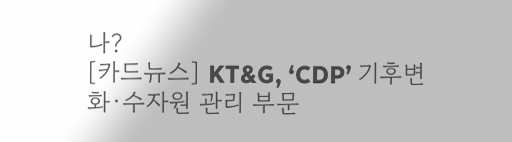나?
[카드뉴스] KT&G, ‘CDP’ 기후변화·수자원 관리 부문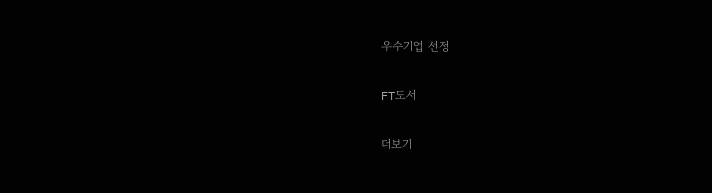우수기업 선정

FT도서

더보기